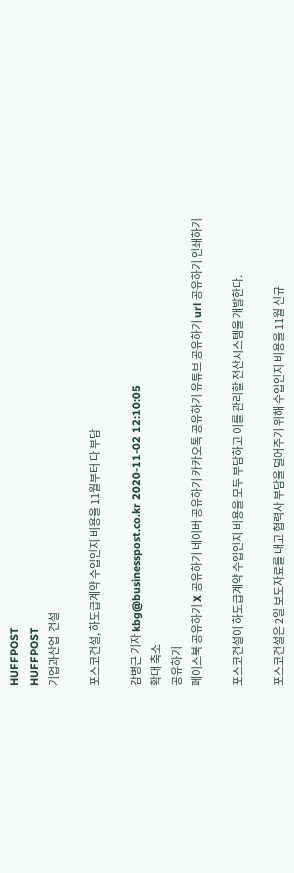HUFFPOST
HUFFPOST
기업과산업  건설

포스코건설, 하도급계약 수입인지 비용을 11월부터 다 부담

감병근 기자 kbg@businesspost.co.kr 2020-11-02 12:10:05
확대 축소
공유하기
페이스북 공유하기 X 공유하기 네이버 공유하기 카카오톡 공유하기 유튜브 공유하기 url 공유하기 인쇄하기

포스코건설이 하도급계약 수입인지 비용을 모두 부담하고 이를 관리할 전산시스템을 개발한다.

포스코건설은 2일 보도자료를 내고 협력사 부담을 덜어주기 위해 수입인지 비용을 11월 신규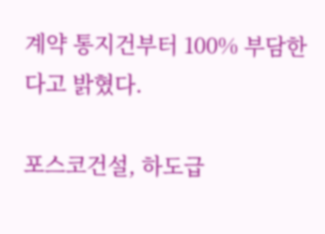계약 통지건부터 100% 부담한다고 밝혔다.

포스코건설, 하도급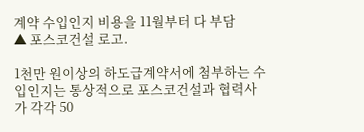계약 수입인지 비용을 11월부터 다 부담
▲ 포스코건설 로고.

1천만 원이상의 하도급계약서에 첨부하는 수입인지는 통상적으로 포스코건설과 협력사가 각각 50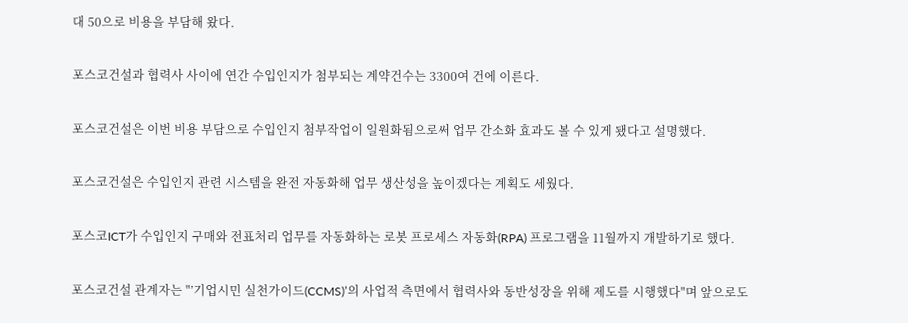대 50으로 비용을 부담해 왔다.

포스코건설과 협력사 사이에 연간 수입인지가 첨부되는 계약건수는 3300여 건에 이른다.

포스코건설은 이번 비용 부담으로 수입인지 첨부작업이 일원화됨으로써 업무 간소화 효과도 볼 수 있게 됐다고 설명했다.

포스코건설은 수입인지 관련 시스템을 완전 자동화해 업무 생산성을 높이겠다는 계획도 세웠다.

포스코ICT가 수입인지 구매와 전표처리 업무를 자동화하는 로봇 프로세스 자동화(RPA) 프로그램을 11월까지 개발하기로 했다.

포스코건설 관계자는 "’기업시민 실천가이드(CCMS)’의 사업적 측면에서 협력사와 동반성장을 위해 제도를 시행했다"며 앞으로도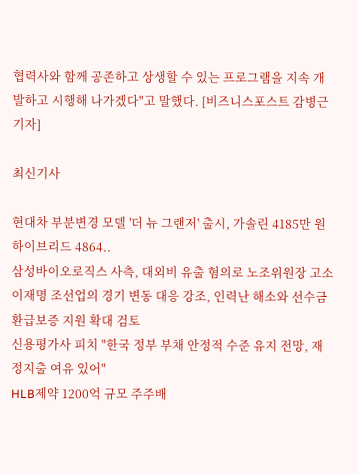협력사와 함께 공존하고 상생할 수 있는 프로그램을 지속 개발하고 시행해 나가겠다"고 말했다. [비즈니스포스트 감병근 기자]

최신기사

현대차 부분변경 모델 '더 뉴 그랜저' 출시, 가솔린 4185만 원 하이브리드 4864..
삼성바이오로직스 사측, 대외비 유출 혐의로 노조위원장 고소
이재명 조선업의 경기 변동 대응 강조, 인력난 해소와 선수금 환급보증 지원 확대 검토
신용평가사 피치 "한국 정부 부채 안정적 수준 유지 전망, 재정지출 여유 있어"
HLB제약 1200억 규모 주주배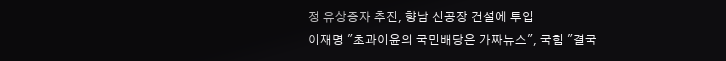정 유상증자 추진, 향남 신공장 건설에 투입
이재명 "초과이윤의 국민배당은 가짜뉴스", 국힘 "결국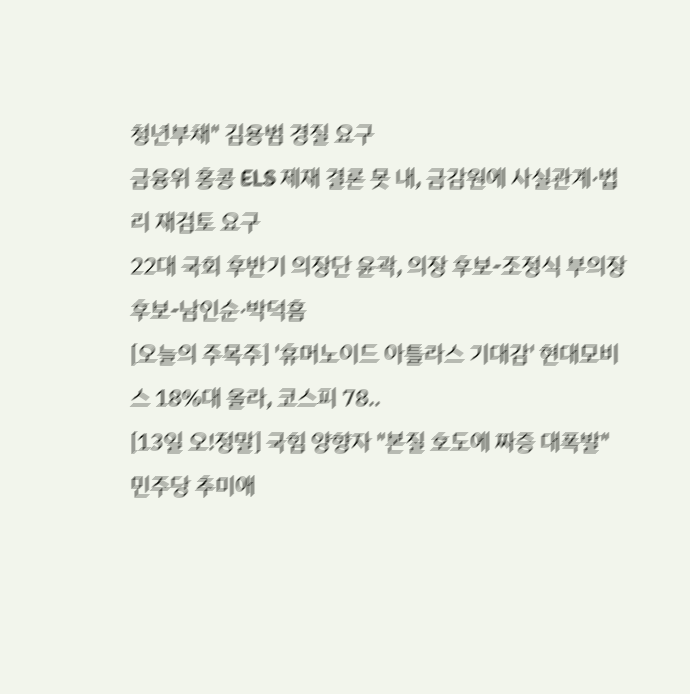청년부채" 김용범 경질 요구
금융위 홍콩 ELS 제재 결론 못 내, 금감원에 사실관계·법리 재검토 요구
22대 국회 후반기 의장단 윤곽, 의장 후보-조정식 부의장 후보-남인순·박덕흠
[오늘의 주목주] '휴머노이드 아틀라스 기대감' 현대모비스 18%대 올라, 코스피 78..
[13일 오!정말] 국힘 양향자 "본질 호도에 짜증 대폭발" 민주당 추미애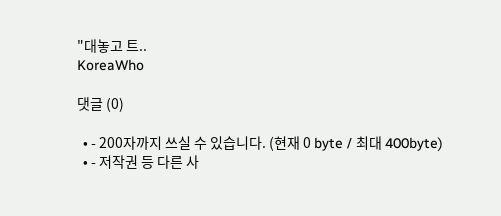"대놓고 트..
KoreaWho

댓글 (0)

  • - 200자까지 쓰실 수 있습니다. (현재 0 byte / 최대 400byte)
  • - 저작권 등 다른 사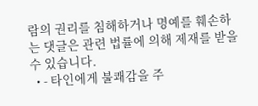람의 권리를 침해하거나 명예를 훼손하는 댓글은 관련 법률에 의해 제재를 받을 수 있습니다.
  • - 타인에게 불쾌감을 주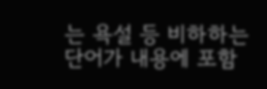는 욕설 등 비하하는 단어가 내용에 포함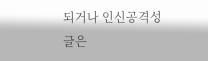되거나 인신공격성 글은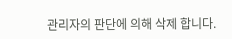관리자의 판단에 의해 삭제 합니다.